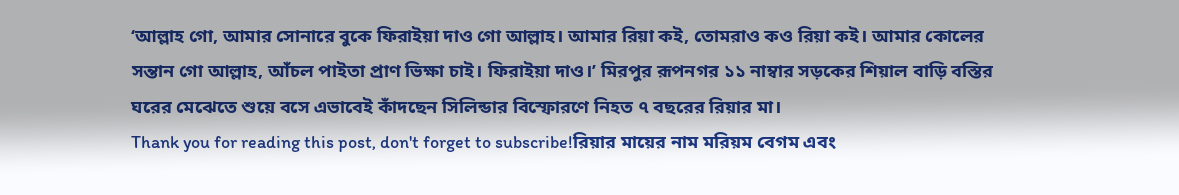‘আল্লাহ গো, আমার সোনারে বুকে ফিরাইয়া দাও গো আল্লাহ। আমার রিয়া কই, তোমরাও কও রিয়া কই। আমার কোলের সন্তান গো আল্লাহ, আঁচল পাইতা প্রাণ ভিক্ষা চাই। ফিরাইয়া দাও।’ মিরপুর রূপনগর ১১ নাম্বার সড়কের শিয়াল বাড়ি বস্তির ঘরের মেঝেতে শুয়ে বসে এভাবেই কাঁদছেন সিলিন্ডার বিস্ফোরণে নিহত ৭ বছরের রিয়ার মা।
Thank you for reading this post, don't forget to subscribe!রিয়ার মায়ের নাম মরিয়ম বেগম এবং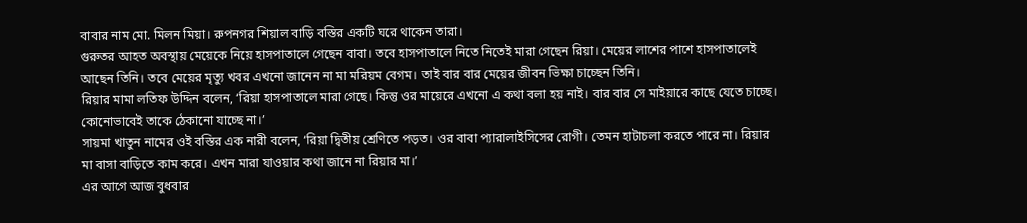বাবার নাম মো. মিলন মিয়া। রুপনগর শিয়াল বাড়ি বস্তির একটি ঘরে থাকেন তারা।
গুরুতর আহত অবস্থায় মেয়েকে নিয়ে হাসপাতালে গেছেন বাবা। তবে হাসপাতালে নিতে নিতেই মারা গেছেন রিয়া। মেয়ের লাশের পাশে হাসপাতালেই আছেন তিনি। তবে মেয়ের মৃত্যু খবর এখনো জানেন না মা মরিয়ম বেগম। তাই বার বার মেয়ের জীবন ভিক্ষা চাচ্ছেন তিনি।
রিয়ার মামা লতিফ উদ্দিন বলেন, ‘রিয়া হাসপাতালে মারা গেছে। কিন্তু ওর মায়েরে এখনো এ কথা বলা হয় নাই। বার বার সে মাইয়ারে কাছে যেতে চাচ্ছে। কোনোভাবেই তাকে ঠেকানো যাচ্ছে না।’
সায়মা খাতুন নামের ওই বস্তির এক নারী বলেন, ‘রিয়া দ্বিতীয় শ্রেণিতে পড়ত। ওর বাবা প্যারালাইসিসের রোগী। তেমন হাটাচলা করতে পারে না। রিয়ার মা বাসা বাড়িতে কাম করে। এখন মারা যাওয়ার কথা জানে না রিয়ার মা।’
এর আগে আজ বুধবার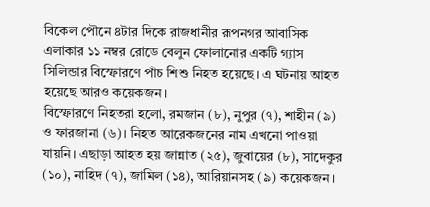বিকেল পৌনে ৪টার দিকে রাজধানীর রূপনগর আবাসিক এলাকার ১১ নম্বর রোডে বেলুন ফোলানোর একটি গ্যাস সিলিন্ডার বিস্ফোরণে পাঁচ শিশু নিহত হয়েছে। এ ঘটনায় আহত হয়েছে আরও কয়েকজন।
বিস্ফোরণে নিহতরা হলো, রমজান (৮), নুপুর (৭), শাহীন (৯) ও ফারজানা (৬)। নিহত আরেকজনের নাম এখনো পাওয়া যায়নি। এছাড়া আহত হয় জান্নাত (২৫), জুবায়ের (৮), সাদেকুর (১০), নাহিদ (৭), জামিল (১৪), আরিয়ানসহ (৯) কয়েকজন।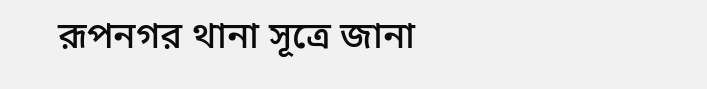রূপনগর থানা সূত্রে জানা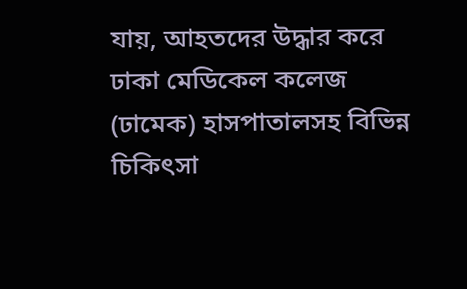যায়, আহতদের উদ্ধার করে ঢাকা মেডিকেল কলেজ (ঢামেক) হাসপাতালসহ বিভিন্ন চিকিৎসা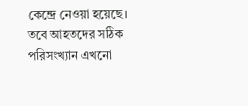কেন্দ্রে নেওয়া হয়েছে। তবে আহতদের সঠিক পরিসংখ্যান এখনো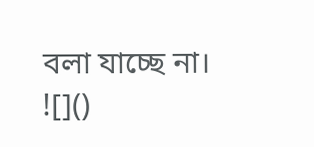বলা যাচ্ছে না।
![]()